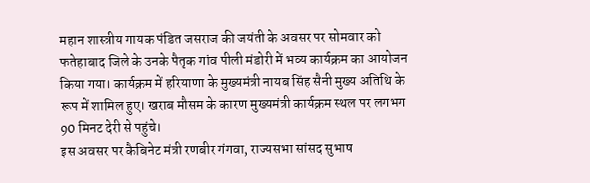महान शास्त्रीय गायक पंडित जसराज की जयंती के अवसर पर सोमवार को फतेहाबाद जिले के उनके पैतृक गांव पीली मंडोरी में भव्य कार्यक्रम का आयोजन किया गया। कार्यक्रम में हरियाणा के मुख्यमंत्री नायब सिंह सैनी मुख्य अतिथि के रूप में शामिल हुए। खराब मौसम के कारण मुख्यमंत्री कार्यक्रम स्थल पर लगभग 90 मिनट देरी से पहुंचे।
इस अवसर पर कैबिनेट मंत्री रणबीर गंगवा, राज्यसभा सांसद सुभाष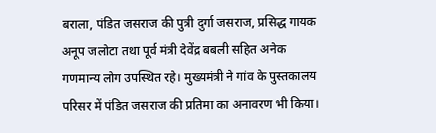बराला, पंडित जसराज की पुत्री दुर्गा जसराज, प्रसिद्ध गायक अनूप जलोटा तथा पूर्व मंत्री देवेंद्र बबली सहित अनेक गणमान्य लोग उपस्थित रहे। मुख्यमंत्री ने गांव के पुस्तकालय परिसर में पंडित जसराज की प्रतिमा का अनावरण भी किया।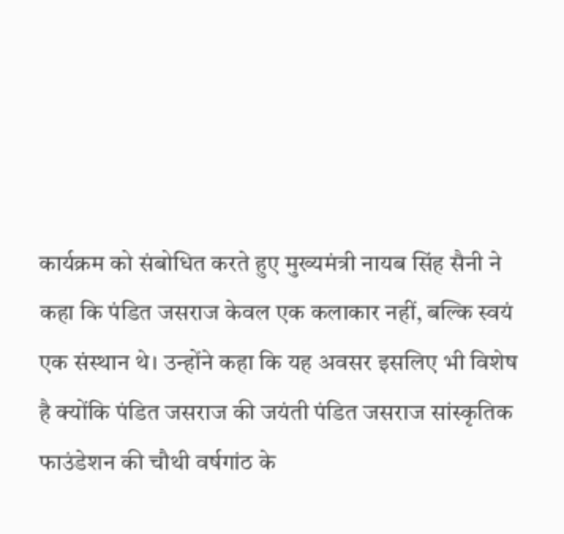कार्यक्रम को संबोधित करते हुए मुख्यमंत्री नायब सिंह सैनी ने कहा कि पंडित जसराज केवल एक कलाकार नहीं, बल्कि स्वयं एक संस्थान थे। उन्होंने कहा कि यह अवसर इसलिए भी विशेष है क्योंकि पंडित जसराज की जयंती पंडित जसराज सांस्कृतिक फाउंडेशन की चौथी वर्षगांठ के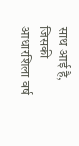साथ आई है, जिसकी आधारशिला वर्ष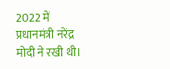2022 में प्रधानमंत्री नरेंद्र मोदी ने रखी थी।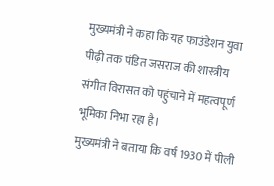मुख्यमंत्री ने कहा कि यह फाउंडेशन युवा पीढ़ी तक पंडित जसराज की शास्त्रीय संगीत विरासत को पहुंचाने में महत्वपूर्ण भूमिका निभा रहा है।
मुख्यमंत्री ने बताया कि वर्ष 1930 में पीली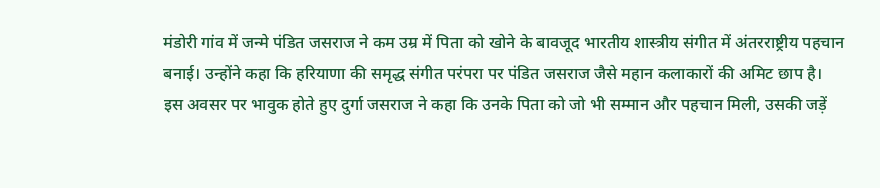मंडोरी गांव में जन्मे पंडित जसराज ने कम उम्र में पिता को खोने के बावजूद भारतीय शास्त्रीय संगीत में अंतरराष्ट्रीय पहचान बनाई। उन्होंने कहा कि हरियाणा की समृद्ध संगीत परंपरा पर पंडित जसराज जैसे महान कलाकारों की अमिट छाप है।
इस अवसर पर भावुक होते हुए दुर्गा जसराज ने कहा कि उनके पिता को जो भी सम्मान और पहचान मिली, उसकी जड़ें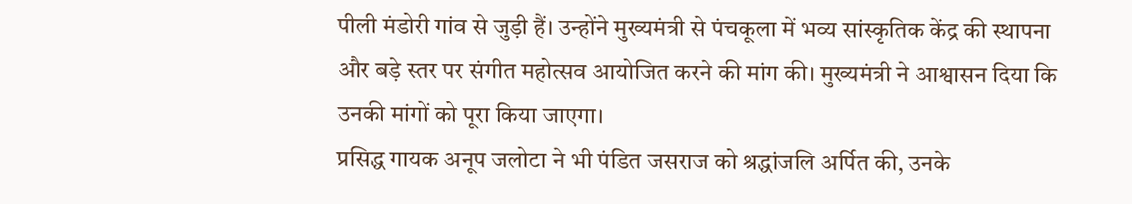पीली मंडोरी गांव से जुड़ी हैं। उन्होंने मुख्यमंत्री से पंचकूला में भव्य सांस्कृतिक केंद्र की स्थापना और बड़े स्तर पर संगीत महोत्सव आयोजित करने की मांग की। मुख्यमंत्री ने आश्वासन दिया कि उनकी मांगों को पूरा किया जाएगा।
प्रसिद्ध गायक अनूप जलोटा ने भी पंडित जसराज को श्रद्धांजलि अर्पित की, उनके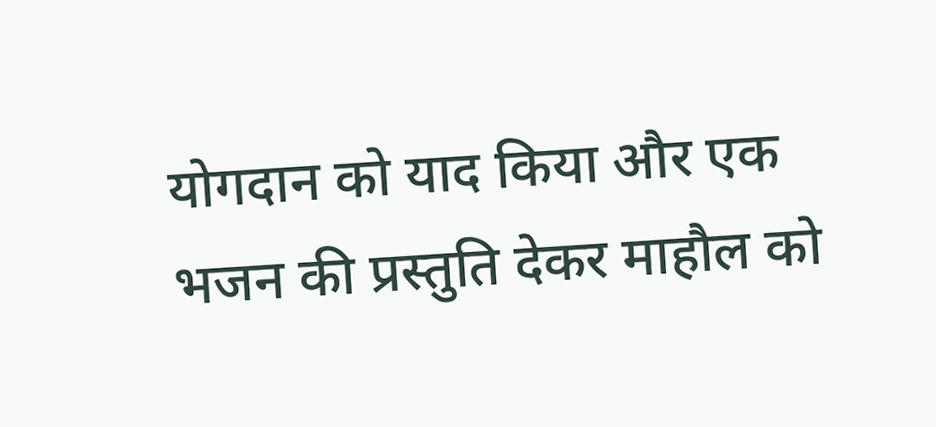योगदान को याद किया और एक भजन की प्रस्तुति देकर माहौल को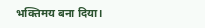भक्तिमय बना दिया।